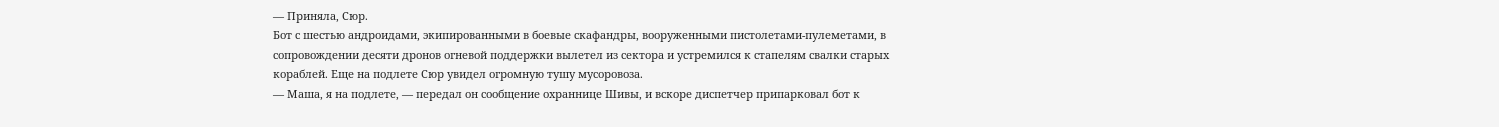— Приняла, Сюр.
Бот с шестью андроидами, экипированными в боевые скафандры, вооруженными пистолетами-пулеметами, в сопровождении десяти дронов огневой поддержки вылетел из сектора и устремился к стапелям свалки старых кораблей. Еще на подлете Сюр увидел огромную тушу мусоровоза.
— Маша, я на подлете, — передал он сообщение охраннице Шивы, и вскоре диспетчер припарковал бот к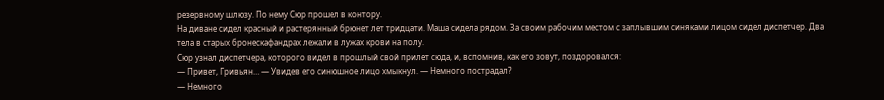резервному шлюзу. По нему Сюр прошел в контору.
На диване сидел красный и растерянный брюнет лет тридцати. Маша сидела рядом. За своим рабочим местом с заплывшим синяками лицом сидел диспетчер. Два тела в старых бронескафандрах лежали в лужах крови на полу.
Сюр узнал диспетчера, которого видел в прошлый свой прилет сюда, и, вспомнив, как его зовут, поздоровался:
— Привет, Гривьян… — Увидев его синюшное лицо хмыкнул. — Немного пострадал?
— Немного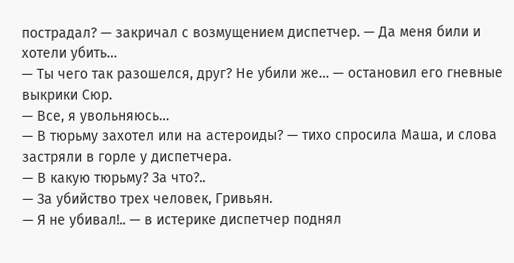пострадал? — закричал с возмущением диспетчер. — Да меня били и хотели убить…
— Ты чего так разошелся, друг? Не убили же… — остановил его гневные выкрики Сюр.
— Все, я увольняюсь…
— В тюрьму захотел или на астероиды? — тихо спросила Маша, и слова застряли в горле у диспетчера.
— В какую тюрьму? За что?..
— За убийство трех человек, Гривьян.
— Я не убивал!.. — в истерике диспетчер поднял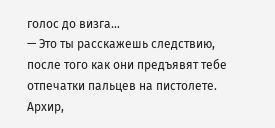голос до визга…
— Это ты расскажешь следствию, после того как они предъявят тебе отпечатки пальцев на пистолете. Архир,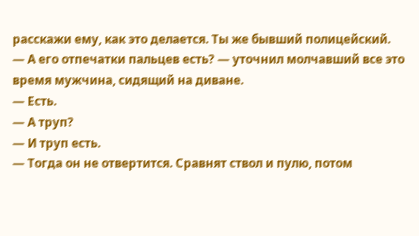расскажи ему, как это делается. Ты же бывший полицейский.
— А его отпечатки пальцев есть? — уточнил молчавший все это время мужчина, сидящий на диване.
— Есть.
— А труп?
— И труп есть.
— Тогда он не отвертится. Сравнят ствол и пулю, потом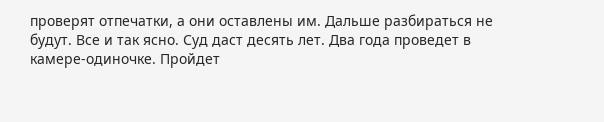проверят отпечатки, а они оставлены им. Дальше разбираться не будут. Все и так ясно. Суд даст десять лет. Два года проведет в камере-одиночке. Пройдет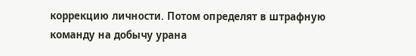коррекцию личности. Потом определят в штрафную команду на добычу урана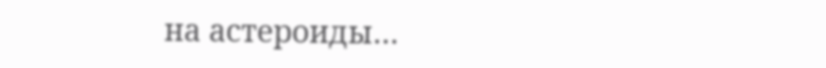на астероиды…